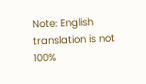Note: English translation is not 100%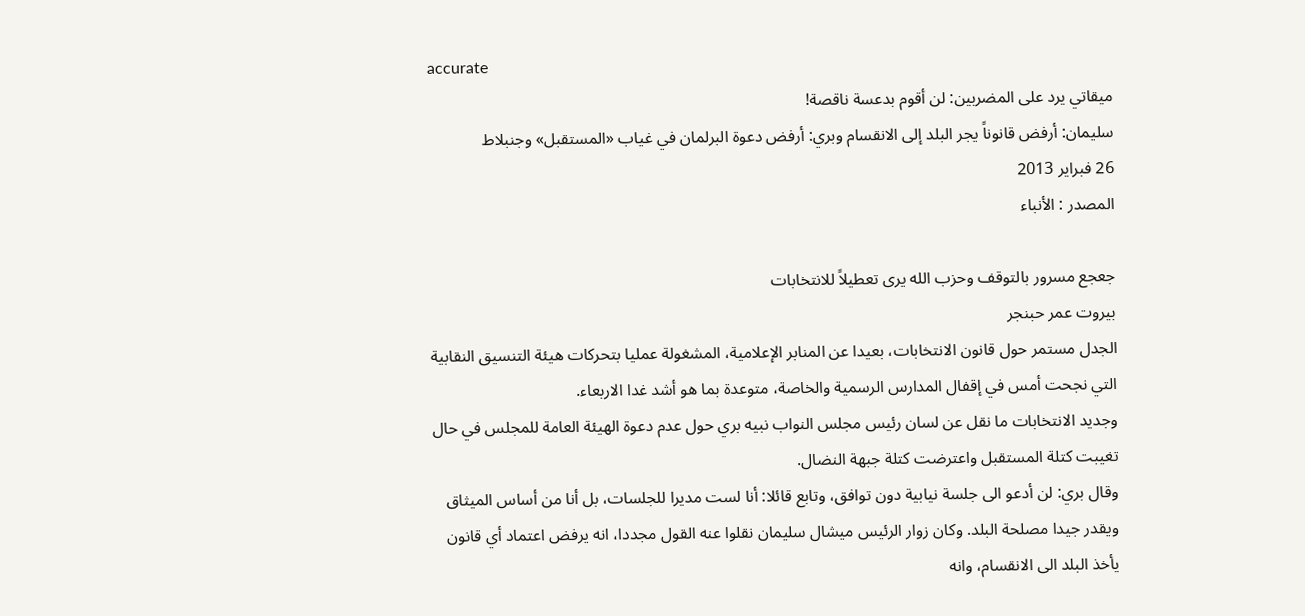accurate
ميقاتي يرد على المضربين: لن أقوم بدعسة ناقصة!
سليمان: أرفض قانوناً يجر البلد إلى الانقسام وبري: أرفض دعوة البرلمان في غياب «المستقبل» وجنبلاط
26 فبراير 2013
المصدر : الأنباء

جعجع مسرور بالتوقف وحزب الله يرى تعطيلاً للانتخابات
بيروت عمر حبنجر
الجدل مستمر حول قانون الانتخابات، بعيدا عن المنابر الإعلامية، المشغولة عمليا بتحركات هيئة التنسيق النقابية التي نجحت أمس في إقفال المدارس الرسمية والخاصة، متوعدة بما هو أشد غدا الاربعاء.
وجديد الانتخابات ما نقل عن لسان رئيس مجلس النواب نبيه بري حول عدم دعوة الهيئة العامة للمجلس في حال تغيبت كتلة المستقبل واعترضت كتلة جبهة النضال.
وقال بري: لن أدعو الى جلسة نيابية دون توافق، وتابع قائلا: أنا لست مديرا للجلسات، بل أنا من أساس الميثاق ويقدر جيدا مصلحة البلد. وكان زوار الرئيس ميشال سليمان نقلوا عنه القول مجددا، انه يرفض اعتماد أي قانون يأخذ البلد الى الانقسام، وانه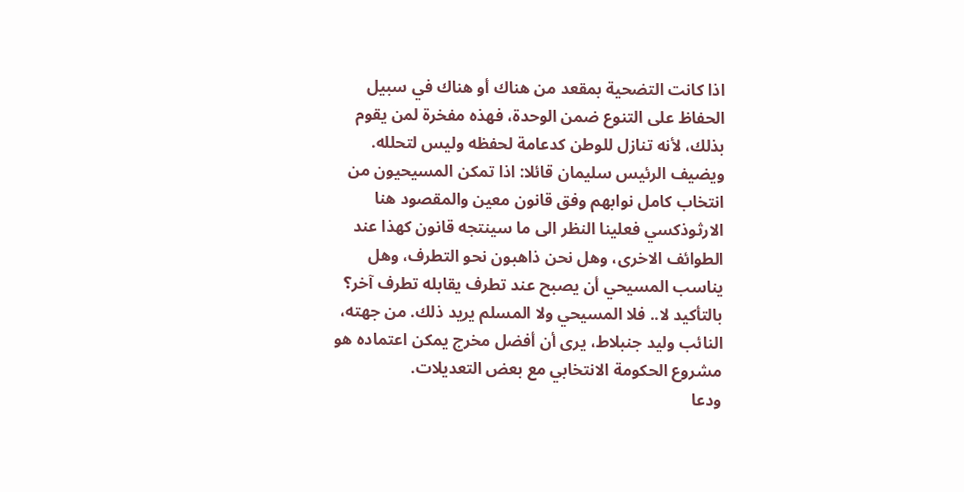اذا كانت التضحية بمقعد من هناك أو هناك في سبيل الحفاظ على التنوع ضمن الوحدة، فهذه مفخرة لمن يقوم بذلك، لأنه تنازل للوطن كدعامة لحفظه وليس لتحلله. ويضيف الرئيس سليمان قائلا: اذا تمكن المسيحيون من انتخاب كامل نوابهم وفق قانون معين والمقصود هنا الارثوذكسي فعلينا النظر الى ما سينتجه قانون كهذا عند الطوائف الاخرى، وهل نحن ذاهبون نحو التطرف، وهل يناسب المسيحي أن يصبح عند تطرف يقابله تطرف آخر؟ بالتأكيد لا.. فلا المسيحي ولا المسلم يريد ذلك. من جهته، النائب وليد جنبلاط، يرى أن أفضل مخرج يمكن اعتماده هو مشروع الحكومة الانتخابي مع بعض التعديلات.
ودعا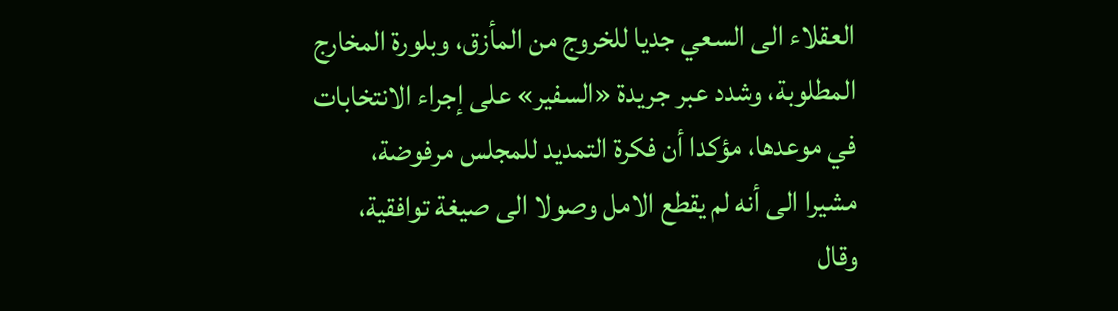العقلاء الى السعي جديا للخروج من المأزق، وبلورة المخارج المطلوبة، وشدد عبر جريدة «السفير» على إجراء الانتخابات في موعدها، مؤكدا أن فكرة التمديد للمجلس مرفوضة، مشيرا الى أنه لم يقطع الامل وصولا الى صيغة توافقية، وقال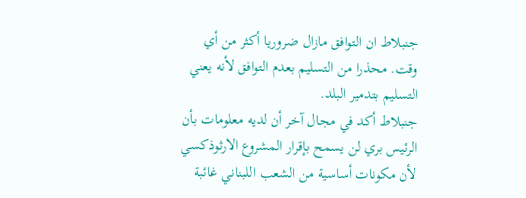جنبلاط ان التوافق مازال ضروريا أكثر من أي وقت. محذرا من التسليم بعدم التوافق لأنه يعني التسليم بتدمير البلد.
جنبلاط أكد في مجال آخر أن لديه معلومات بأن الرئيس بري لن يسمح بإقرار المشروع الارثوذكسي لأن مكونات أساسية من الشعب اللبناني غائبة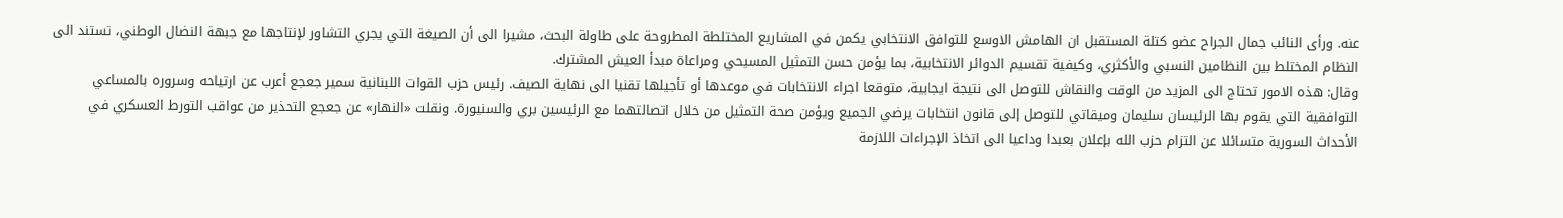عنه. ورأى النائب جمال الجراح عضو كتلة المستقبل ان الهامش الاوسع للتوافق الانتخابي يكمن في المشاريع المختلطة المطروحة على طاولة البحث، مشيرا الى أن الصيغة التي يجري التشاور لإنتاجها مع جبهة النضال الوطني، تستند الى النظام المختلط بين النظامين النسبي والأكثري، وكيفية تقسيم الدوائر الانتخابية، بما يؤمن حسن التمثيل المسيحي ومراعاة مبدأ العيش المشترك.
وقال: هذه الامور تحتاج الى المزيد من الوقت والنقاش للتوصل الى نتيجة ايجابية، متوقعا اجراء الانتخابات في موعدها أو تأجيلها تقنيا الى نهاية الصيف. رئيس حزب القوات اللبنانية سمير جعجع أعرب عن ارتياحه وسروره بالمساعي التوافقية التي يقوم بها الرئيسان سليمان وميقاتي للتوصل إلى قانون انتخابات يرضي الجميع ويؤمن صحة التمثيل من خلال اتصالتهما مع الرئيسين بري والسنيورة. ونقلت «النهار» عن جعجع التحذير من عواقب التورط العسكري في الأحداث السورية متسائلا عن التزام حزب الله بإعلان بعبدا وداعيا الى اتخاذ الإجراءات اللازمة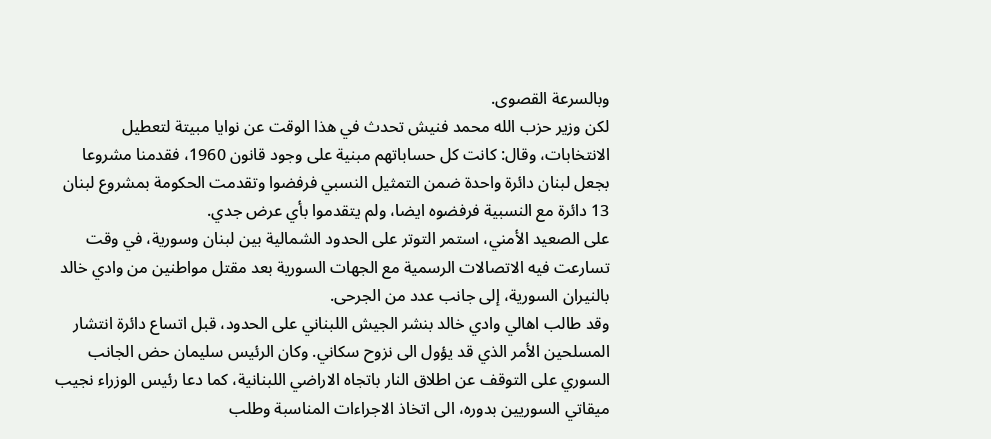وبالسرعة القصوى.
لكن وزير حزب الله محمد فنيش تحدث في هذا الوقت عن نوايا مبيتة لتعطيل الانتخابات، وقال: كانت كل حساباتهم مبنية على وجود قانون 1960، فقدمنا مشروعا بجعل لبنان دائرة واحدة ضمن التمثيل النسبي فرفضوا وتقدمت الحكومة بمشروع لبنان 13 دائرة مع النسبية فرفضوه ايضا، ولم يتقدموا بأي عرض جدي.
على الصعيد الأمني، استمر التوتر على الحدود الشمالية بين لبنان وسورية، في وقت تسارعت فيه الاتصالات الرسمية مع الجهات السورية بعد مقتل مواطنين من وادي خالد بالنيران السورية، إلى جانب عدد من الجرحى.
وقد طالب اهالي وادي خالد بنشر الجيش اللبناني على الحدود، قبل اتساع دائرة انتشار المسلحين الأمر الذي قد يؤول الى نزوح سكاني. وكان الرئيس سليمان حض الجانب السوري على التوقف عن اطلاق النار باتجاه الاراضي اللبنانية، كما دعا رئيس الوزراء نجيب ميقاتي السوريين بدوره، الى اتخاذ الاجراءات المناسبة وطلب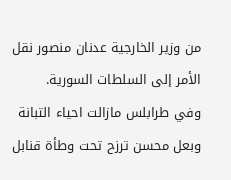من وزير الخارجية عدنان منصور نقل الأمر إلى السلطات السورية.
وفي طرابلس مازالت احياء التبانة وبعل محسن ترزح تحت وطأة قنابل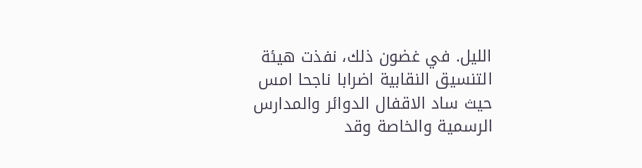الليل. في غضون ذلك، نفذت هيئة التنسيق النقابية اضرابا ناجحا امس حيث ساد الاقفال الدوائر والمدارس الرسمية والخاصة وقد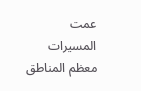عمت المسيرات معظم المناطق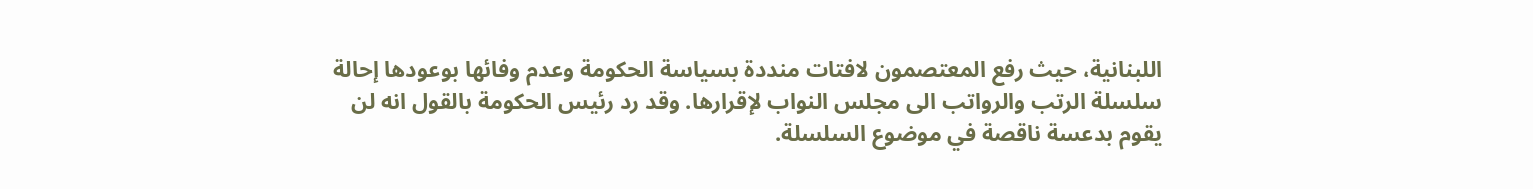اللبنانية، حيث رفع المعتصمون لافتات منددة بسياسة الحكومة وعدم وفائها بوعودها إحالة سلسلة الرتب والرواتب الى مجلس النواب لإقرارها. وقد رد رئيس الحكومة بالقول انه لن يقوم بدعسة ناقصة في موضوع السلسلة.